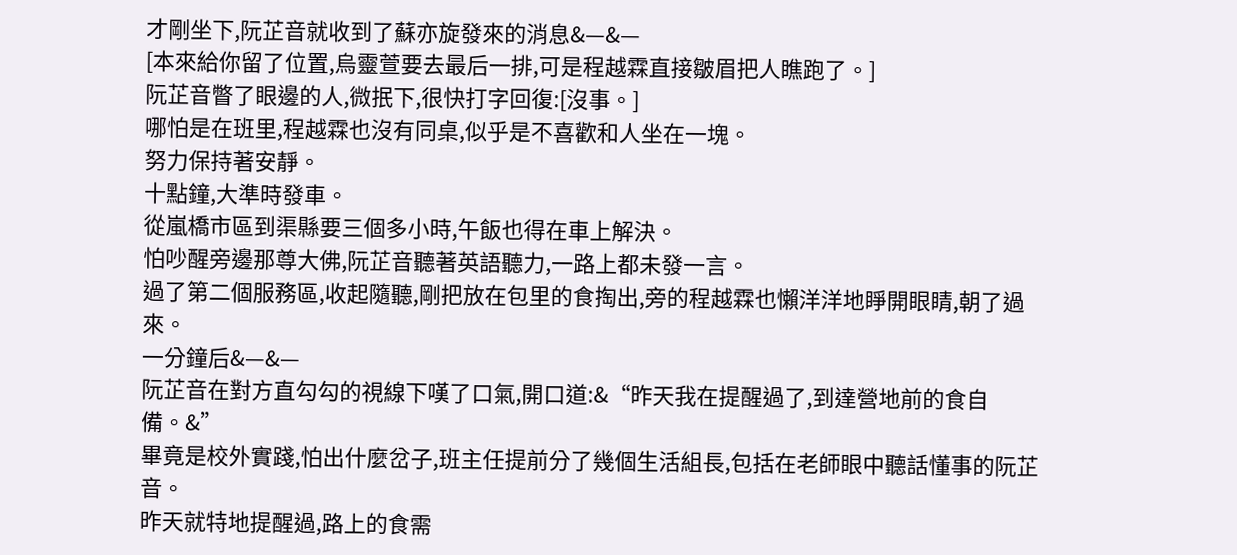才剛坐下,阮芷音就收到了蘇亦旋發來的消息&—&—
[本來給你留了位置,烏靈萱要去最后一排,可是程越霖直接皺眉把人瞧跑了。]
阮芷音瞥了眼邊的人,微抿下,很快打字回復:[沒事。]
哪怕是在班里,程越霖也沒有同桌,似乎是不喜歡和人坐在一塊。
努力保持著安靜。
十點鐘,大準時發車。
從嵐橋市區到渠縣要三個多小時,午飯也得在車上解決。
怕吵醒旁邊那尊大佛,阮芷音聽著英語聽力,一路上都未發一言。
過了第二個服務區,收起隨聽,剛把放在包里的食掏出,旁的程越霖也懶洋洋地睜開眼睛,朝了過來。
一分鐘后&—&—
阮芷音在對方直勾勾的視線下嘆了口氣,開口道:&“昨天我在提醒過了,到達營地前的食自備。&”
畢竟是校外實踐,怕出什麼岔子,班主任提前分了幾個生活組長,包括在老師眼中聽話懂事的阮芷音。
昨天就特地提醒過,路上的食需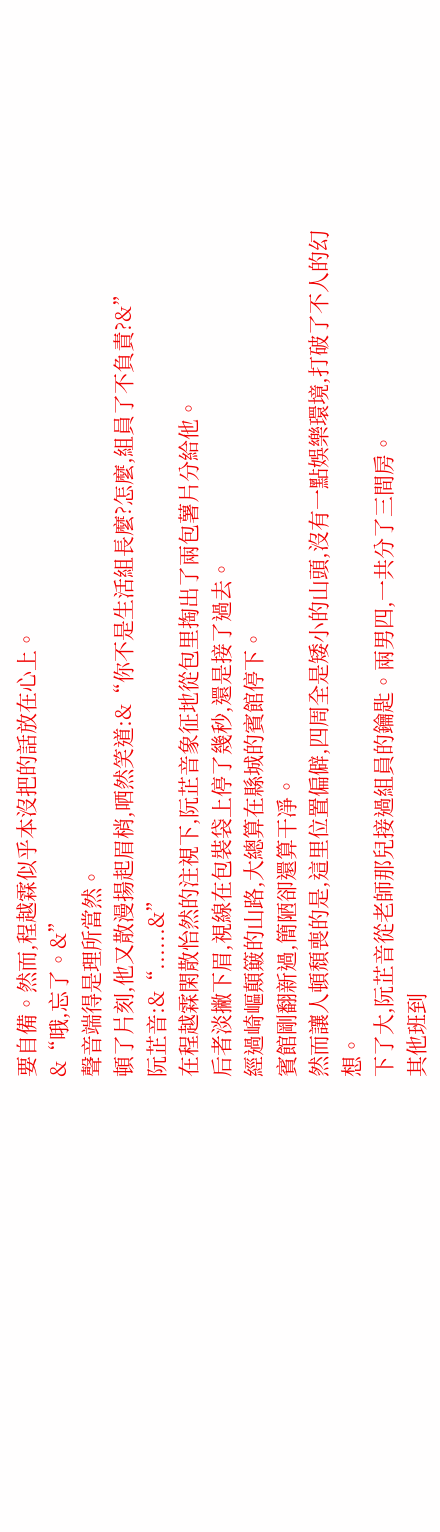要自備。然而,程越霖似乎本沒把的話放在心上。
&“哦,忘了。&”
聲音端得是理所當然。
頓了片刻,他又散漫揚起眉梢,哂然笑道:&“你不是生活組長麼?怎麼,組員了不負責?&”
阮芷音:&“......&”
在程越霖閑散怡然的注視下,阮芷音象征地從包里掏出了兩包薯片分給他。
后者淡撇下眉,視線在包裝袋上停了幾秒,還是接了過去。
經過崎嶇顛簸的山路,大總算在縣城的賓館停下。
賓館剛翻新過,簡陋卻還算干凈。
然而讓人頓頹喪的是,這里位置偏僻,四周全是矮小的山頭,沒有一點娛樂環境,打破了不人的幻想。
下了大,阮芷音從老師那兒接過組員的鑰匙。兩男四,一共分了三間房。
其他班到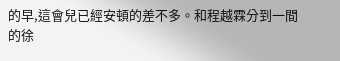的早,這會兒已經安頓的差不多。和程越霖分到一間的徐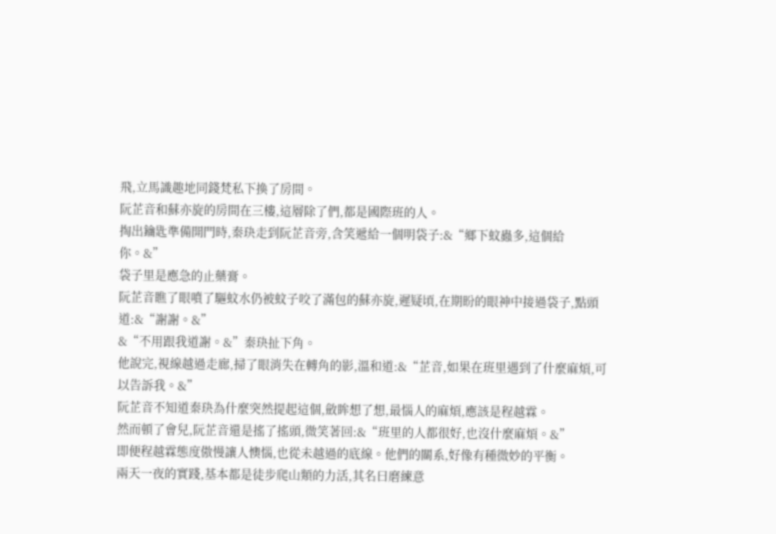飛,立馬識趣地同錢梵私下換了房間。
阮芷音和蘇亦旋的房間在三樓,這層除了們,都是國際班的人。
掏出鑰匙準備開門時,秦玦走到阮芷音旁,含笑遞給一個明袋子:&“鄉下蚊蟲多,這個給你。&”
袋子里是應急的止藥膏。
阮芷音瞧了眼噴了驅蚊水仍被蚊子咬了滿包的蘇亦旋,遲疑頃,在期盼的眼神中接過袋子,點頭道:&“謝謝。&”
&“不用跟我道謝。&”秦玦扯下角。
他說完,視線越過走廊,掃了眼消失在轉角的影,溫和道:&“芷音,如果在班里遇到了什麼麻煩,可以告訴我。&”
阮芷音不知道秦玦為什麼突然提起這個,斂眸想了想,最惱人的麻煩,應該是程越霖。
然而頓了會兒,阮芷音還是搖了搖頭,微笑著回:&“班里的人都很好,也沒什麼麻煩。&”
即便程越霖態度傲慢讓人懊惱,也從未越過的底線。他們的關系,好像有種微妙的平衡。
兩天一夜的實踐,基本都是徒步爬山類的力活,其名曰磨練意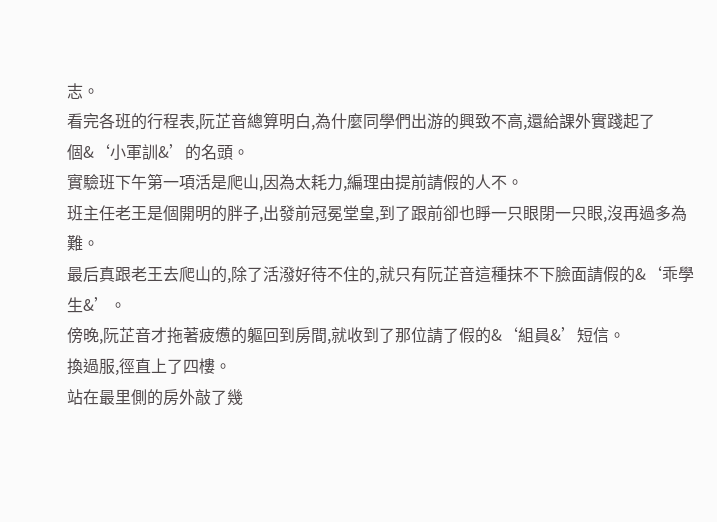志。
看完各班的行程表,阮芷音總算明白,為什麼同學們出游的興致不高,還給課外實踐起了個&‘小軍訓&’的名頭。
實驗班下午第一項活是爬山,因為太耗力,編理由提前請假的人不。
班主任老王是個開明的胖子,出發前冠冕堂皇,到了跟前卻也睜一只眼閉一只眼,沒再過多為難。
最后真跟老王去爬山的,除了活潑好待不住的,就只有阮芷音這種抹不下臉面請假的&‘乖學生&’。
傍晚,阮芷音才拖著疲憊的軀回到房間,就收到了那位請了假的&‘組員&’短信。
換過服,徑直上了四樓。
站在最里側的房外敲了幾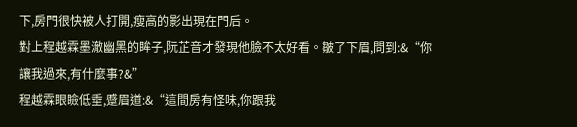下,房門很快被人打開,瘦高的影出現在門后。
對上程越霖墨澈幽黑的眸子,阮芷音才發現他臉不太好看。皺了下眉,問到:&“你讓我過來,有什麼事?&”
程越霖眼瞼低垂,蹙眉道:&“這間房有怪味,你跟我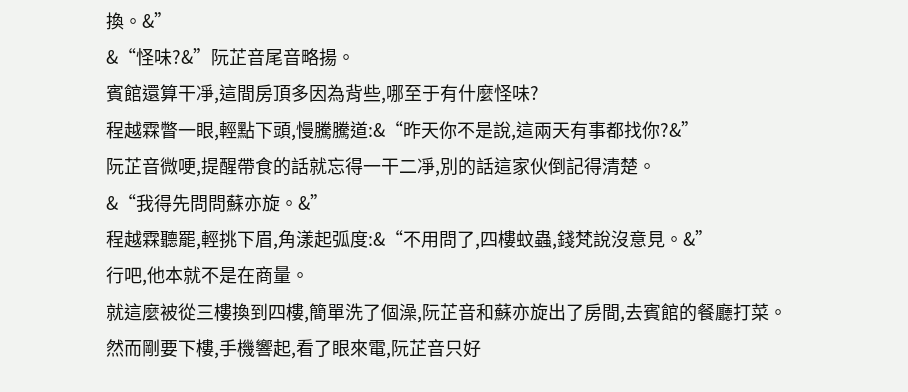換。&”
&“怪味?&”阮芷音尾音略揚。
賓館還算干凈,這間房頂多因為背些,哪至于有什麼怪味?
程越霖瞥一眼,輕點下頭,慢騰騰道:&“昨天你不是說,這兩天有事都找你?&”
阮芷音微哽,提醒帶食的話就忘得一干二凈,別的話這家伙倒記得清楚。
&“我得先問問蘇亦旋。&”
程越霖聽罷,輕挑下眉,角漾起弧度:&“不用問了,四樓蚊蟲,錢梵說沒意見。&”
行吧,他本就不是在商量。
就這麼被從三樓換到四樓,簡單洗了個澡,阮芷音和蘇亦旋出了房間,去賓館的餐廳打菜。
然而剛要下樓,手機響起,看了眼來電,阮芷音只好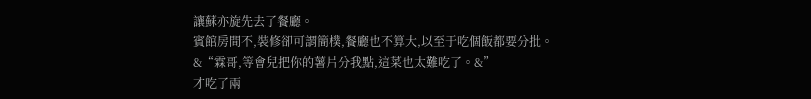讓蘇亦旋先去了餐廳。
賓館房間不,裝修卻可謂簡樸,餐廳也不算大,以至于吃個飯都要分批。
&“霖哥,等會兒把你的薯片分我點,這菜也太難吃了。&”
才吃了兩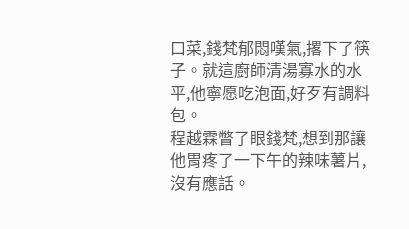口菜,錢梵郁悶嘆氣,撂下了筷子。就這廚師清湯寡水的水平,他寧愿吃泡面,好歹有調料包。
程越霖瞥了眼錢梵,想到那讓他胃疼了一下午的辣味薯片,沒有應話。